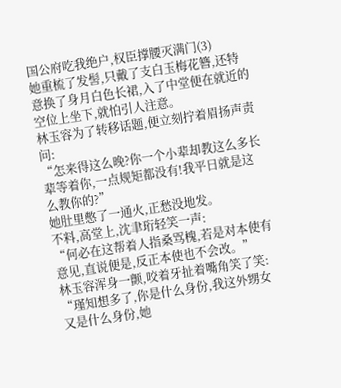国公府吃我绝户,权臣撑腰灭满门(3)
她重梳了发髻,只戴了支白玉梅花簪,还特意换了身月白色长裙,入了中堂便在就近的空位上坐下,就怕引人注意。
林玉容为了转移话题,便立刻拧着眉扬声责问:
“怎来得这么晚?你一个小辈却教这么多长辈等着你,一点规矩都没有!我平日就是这么教你的?”
她肚里憋了一通火,正愁没地发。
不料,高堂上,沈聿珩轻笑一声:
“何必在这帮着人指桑骂槐,若是对本使有意见,直说便是,反正本使也不会改。”
林玉容浑身一颤,咬着牙扯着嘴角笑了笑:
“瑾知想多了,你是什么身份,我这外甥女又是什么身份,她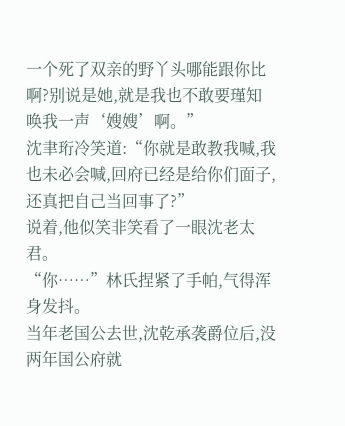一个死了双亲的野丫头哪能跟你比啊?别说是她,就是我也不敢要瑾知唤我一声‘嫂嫂’啊。”
沈聿珩冷笑道:“你就是敢教我喊,我也未必会喊,回府已经是给你们面子,还真把自己当回事了?”
说着,他似笑非笑看了一眼沈老太君。
“你……”林氏捏紧了手帕,气得浑身发抖。
当年老国公去世,沈乾承袭爵位后,没两年国公府就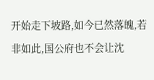开始走下坡路,如今已然落魄,若非如此,国公府也不会让沈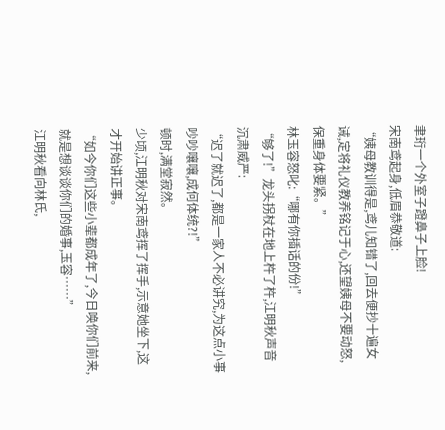聿珩一个外室子蹬鼻子上脸!
宋南鸢起身,低眉恭敬道:
“姨母教训得是,鸢儿知错了,回去便抄十遍女诫,定将礼仪教养铭记于心,还望姨母不要动怒,保重身体要紧。”
林玉容怒叱:“哪有你插话的份!”
“够了!”龙头拐杖在地上杵了杵,江明秋声音沉肃威严:
“迟了就迟了,都是一家人不必讲究,为这点小事吵吵嚷嚷,成何体统?!”
顿时,满堂寂然。
少顷,江明秋对宋南鸢挥了挥手,示意她坐下,这才开始讲正事。
“如今你们这些小辈都成年了,今日唤你们前来,就是想谈谈你们的婚事,玉容……”
江明秋看向林氏,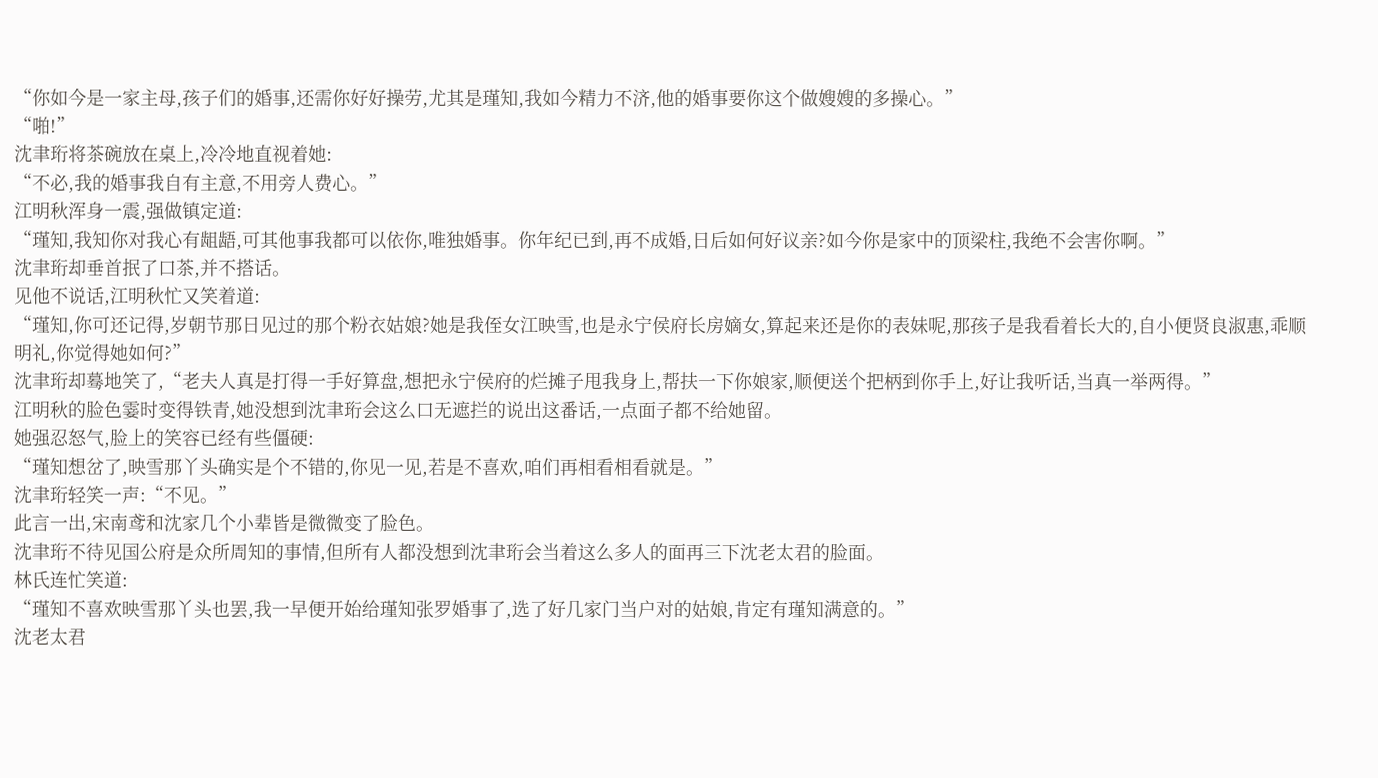“你如今是一家主母,孩子们的婚事,还需你好好操劳,尤其是瑾知,我如今精力不济,他的婚事要你这个做嫂嫂的多操心。”
“啪!”
沈聿珩将茶碗放在桌上,冷冷地直视着她:
“不必,我的婚事我自有主意,不用旁人费心。”
江明秋浑身一震,强做镇定道:
“瑾知,我知你对我心有龃龉,可其他事我都可以依你,唯独婚事。你年纪已到,再不成婚,日后如何好议亲?如今你是家中的顶梁柱,我绝不会害你啊。”
沈聿珩却垂首抿了口茶,并不搭话。
见他不说话,江明秋忙又笑着道:
“瑾知,你可还记得,岁朝节那日见过的那个粉衣姑娘?她是我侄女江映雪,也是永宁侯府长房嫡女,算起来还是你的表妹呢,那孩子是我看着长大的,自小便贤良淑惠,乖顺明礼,你觉得她如何?”
沈聿珩却蓦地笑了,“老夫人真是打得一手好算盘,想把永宁侯府的烂摊子甩我身上,帮扶一下你娘家,顺便送个把柄到你手上,好让我听话,当真一举两得。”
江明秋的脸色霎时变得铁青,她没想到沈聿珩会这么口无遮拦的说出这番话,一点面子都不给她留。
她强忍怒气,脸上的笑容已经有些僵硬:
“瑾知想岔了,映雪那丫头确实是个不错的,你见一见,若是不喜欢,咱们再相看相看就是。”
沈聿珩轻笑一声:“不见。”
此言一出,宋南鸢和沈家几个小辈皆是微微变了脸色。
沈聿珩不待见国公府是众所周知的事情,但所有人都没想到沈聿珩会当着这么多人的面再三下沈老太君的脸面。
林氏连忙笑道:
“瑾知不喜欢映雪那丫头也罢,我一早便开始给瑾知张罗婚事了,选了好几家门当户对的姑娘,肯定有瑾知满意的。”
沈老太君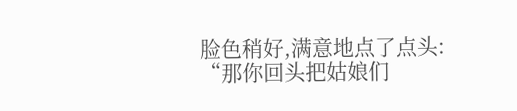脸色稍好,满意地点了点头:
“那你回头把姑娘们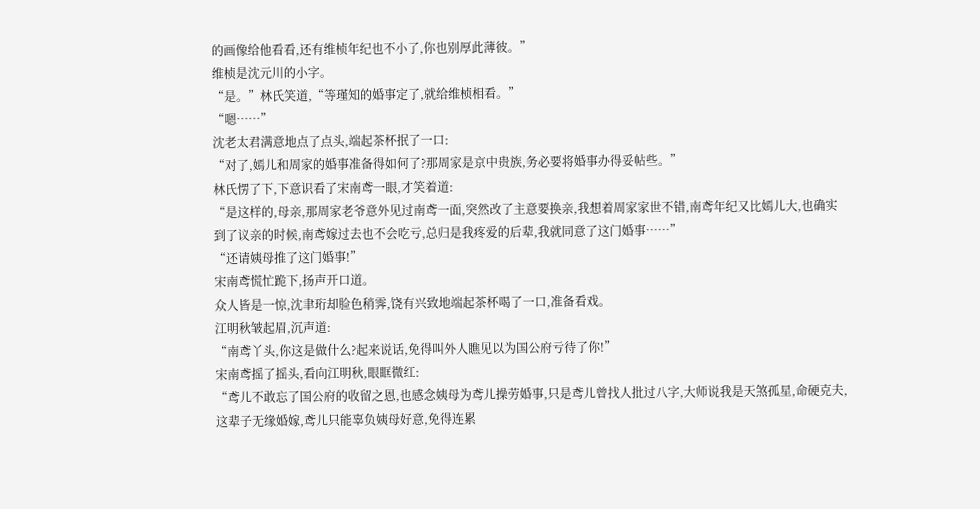的画像给他看看,还有维桢年纪也不小了,你也别厚此薄彼。”
维桢是沈元川的小字。
“是。”林氏笑道,“等瑾知的婚事定了,就给维桢相看。”
“嗯……”
沈老太君满意地点了点头,端起茶杯抿了一口:
“对了,嫣儿和周家的婚事准备得如何了?那周家是京中贵族,务必要将婚事办得妥帖些。”
林氏愣了下,下意识看了宋南鸢一眼,才笑着道:
“是这样的,母亲,那周家老爷意外见过南鸢一面,突然改了主意要换亲,我想着周家家世不错,南鸢年纪又比嫣儿大,也确实到了议亲的时候,南鸢嫁过去也不会吃亏,总归是我疼爱的后辈,我就同意了这门婚事……”
“还请姨母推了这门婚事!”
宋南鸢慌忙跪下,扬声开口道。
众人皆是一惊,沈聿珩却脸色稍霁,饶有兴致地端起茶杯喝了一口,准备看戏。
江明秋皱起眉,沉声道:
“南鸢丫头,你这是做什么?起来说话,免得叫外人瞧见以为国公府亏待了你!”
宋南鸢摇了摇头,看向江明秋,眼眶微红:
“鸢儿不敢忘了国公府的收留之恩,也感念姨母为鸢儿操劳婚事,只是鸢儿曾找人批过八字,大师说我是天煞孤星,命硬克夫,这辈子无缘婚嫁,鸢儿只能辜负姨母好意,免得连累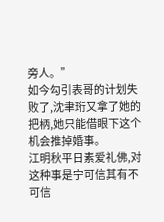旁人。”
如今勾引表哥的计划失败了,沈聿珩又拿了她的把柄,她只能借眼下这个机会推掉婚事。
江明秋平日素爱礼佛,对这种事是宁可信其有不可信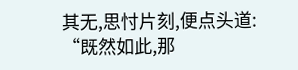其无,思忖片刻,便点头道:
“既然如此,那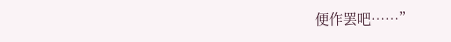便作罢吧……”